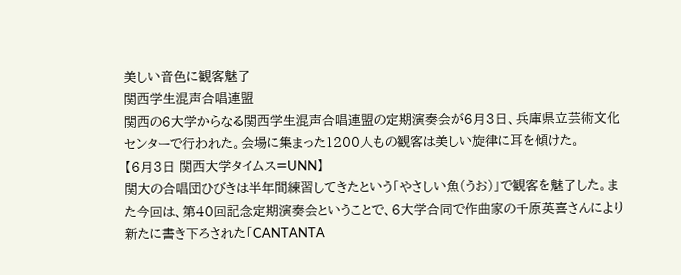美しい音色に観客魅了
関西学生混声合唱連盟
関西の6大学からなる関西学生混声合唱連盟の定期演奏会が6月3日、兵庫県立芸術文化センターで行われた。会場に集まった1200人もの観客は美しい旋律に耳を傾けた。
【6月3日 関西大学タイムス=UNN】
関大の合唱団ひびきは半年間練習してきたという「やさしい魚(うお)」で観客を魅了した。また今回は、第40回記念定期演奏会ということで、6大学合同で作曲家の千原英喜さんにより新たに書き下ろされた「CANTANTA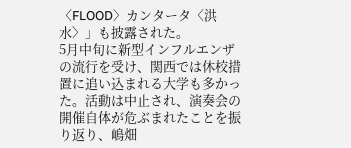〈FLOOD〉カンタータ〈洪水〉」も披露された。
5月中旬に新型インフルエンザの流行を受け、関西では休校措置に追い込まれる大学も多かった。活動は中止され、演奏会の開催自体が危ぶまれたことを振り返り、嶋畑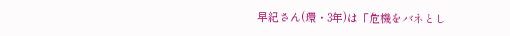早紀さん(環・3年)は「危機をバネとし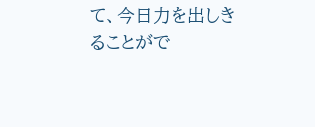て、今日力を出しきることがで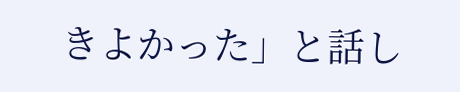きよかった」と話し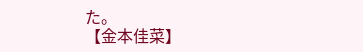た。
【金本佳菜】